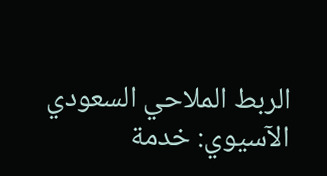الربط الملاحي السعودي الآسيوي: خدمة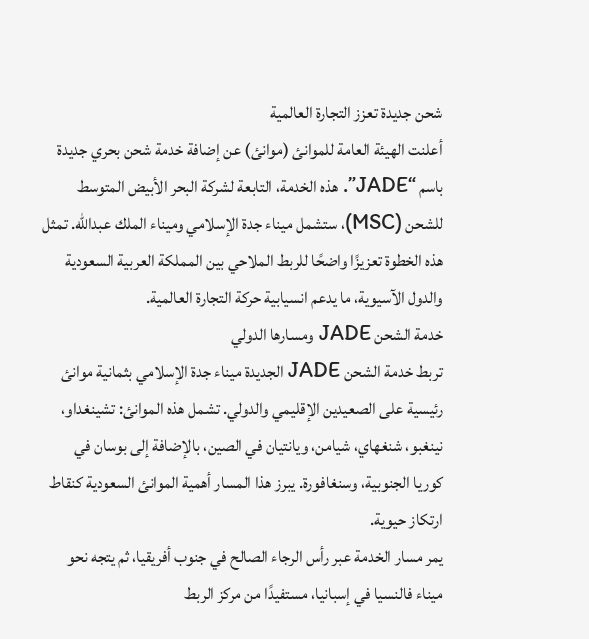شحن جديدة تعزز التجارة العالمية
أعلنت الهيئة العامة للموانئ (موانئ) عن إضافة خدمة شحن بحري جديدة باسم “JADE”. هذه الخدمة، التابعة لشركة البحر الأبيض المتوسط للشحن (MSC)، ستشمل ميناء جدة الإسلامي وميناء الملك عبدالله. تمثل هذه الخطوة تعزيزًا واضحًا للربط الملاحي بين المملكة العربية السعودية والدول الآسيوية، ما يدعم انسيابية حركة التجارة العالمية.
خدمة الشحن JADE ومسارها الدولي
تربط خدمة الشحن JADE الجديدة ميناء جدة الإسلامي بثمانية موانئ رئيسية على الصعيدين الإقليمي والدولي. تشمل هذه الموانئ: تشينغداو، نينغبو، شنغهاي، شيامن، ويانتيان في الصين، بالإضافة إلى بوسان في كوريا الجنوبية، وسنغافورة. يبرز هذا المسار أهمية الموانئ السعودية كنقاط ارتكاز حيوية.
يمر مسار الخدمة عبر رأس الرجاء الصالح في جنوب أفريقيا، ثم يتجه نحو ميناء فالنسيا في إسبانيا، مستفيدًا من مركز الربط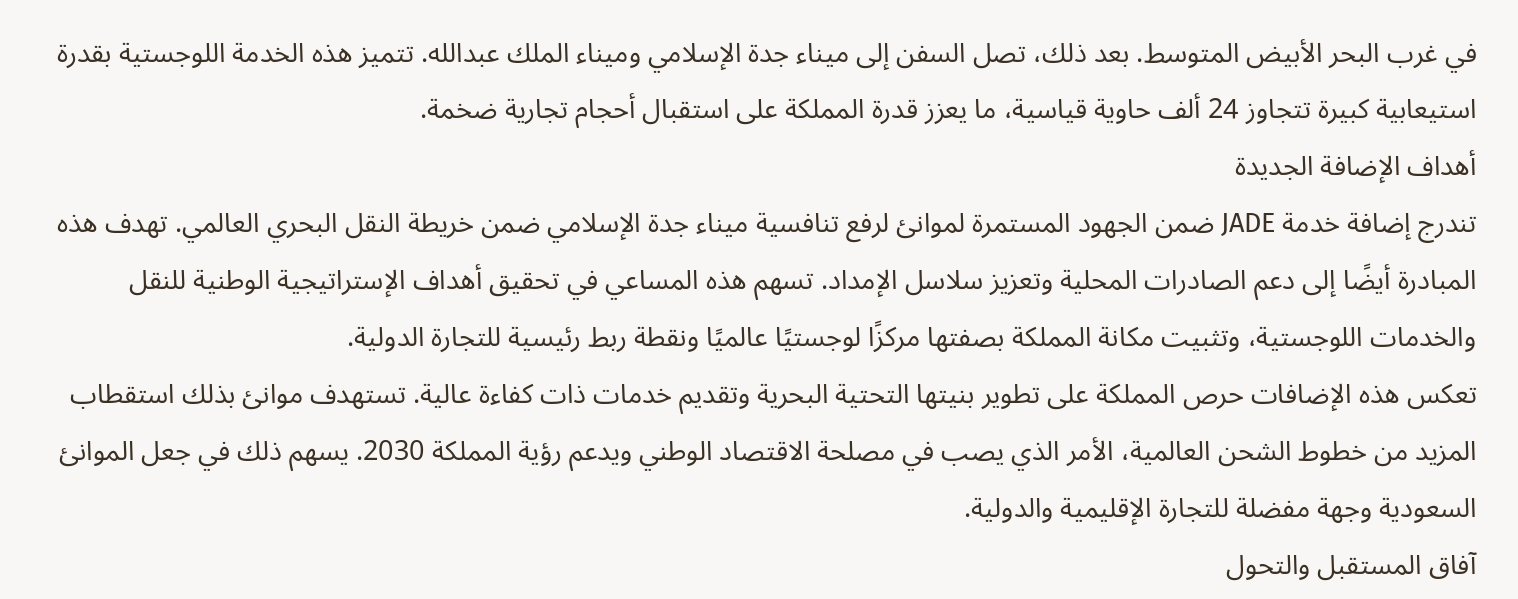في غرب البحر الأبيض المتوسط. بعد ذلك، تصل السفن إلى ميناء جدة الإسلامي وميناء الملك عبدالله. تتميز هذه الخدمة اللوجستية بقدرة استيعابية كبيرة تتجاوز 24 ألف حاوية قياسية، ما يعزز قدرة المملكة على استقبال أحجام تجارية ضخمة.
أهداف الإضافة الجديدة
تندرج إضافة خدمة JADE ضمن الجهود المستمرة لموانئ لرفع تنافسية ميناء جدة الإسلامي ضمن خريطة النقل البحري العالمي. تهدف هذه المبادرة أيضًا إلى دعم الصادرات المحلية وتعزيز سلاسل الإمداد. تسهم هذه المساعي في تحقيق أهداف الإستراتيجية الوطنية للنقل والخدمات اللوجستية، وتثبيت مكانة المملكة بصفتها مركزًا لوجستيًا عالميًا ونقطة ربط رئيسية للتجارة الدولية.
تعكس هذه الإضافات حرص المملكة على تطوير بنيتها التحتية البحرية وتقديم خدمات ذات كفاءة عالية. تستهدف موانئ بذلك استقطاب المزيد من خطوط الشحن العالمية، الأمر الذي يصب في مصلحة الاقتصاد الوطني ويدعم رؤية المملكة 2030. يسهم ذلك في جعل الموانئ السعودية وجهة مفضلة للتجارة الإقليمية والدولية.
آفاق المستقبل والتحول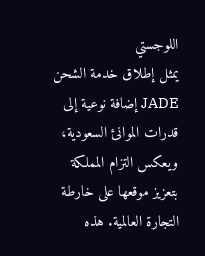اللوجستي
يمثل إطلاق خدمة الشحن JADE إضافة نوعية إلى قدرات الموانئ السعودية، ويعكس التزام المملكة بتعزيز موقعها على خارطة التجارة العالمية. هذه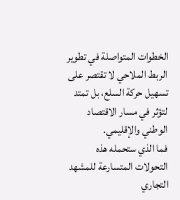الخطوات المتواصلة في تطوير الربط الملاحي لا تقتصر على تسهيل حركة السلع، بل تمتد لتؤثر في مسار الاقتصاد الوطني والإقليمي.
فما الذي ستحمله هذه التحولات المتسارعة للمشهد التجاري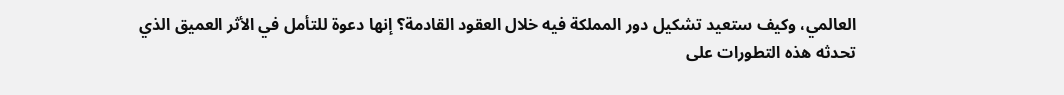العالمي، وكيف ستعيد تشكيل دور المملكة فيه خلال العقود القادمة؟ إنها دعوة للتأمل في الأثر العميق الذي تحدثه هذه التطورات على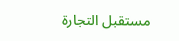مستقبل التجارة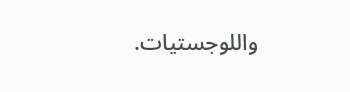واللوجستيات.